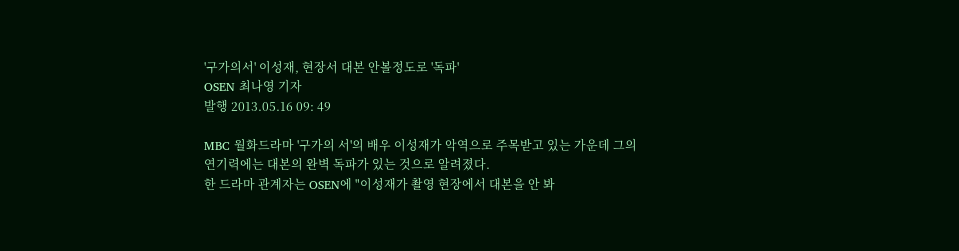'구가의서' 이성재, 현장서 대본 안볼정도로 '독파'
OSEN 최나영 기자
발행 2013.05.16 09: 49

MBC 월화드라마 '구가의 서'의 배우 이성재가 악역으로 주목받고 있는 가운데 그의 연기력에는 대본의 완벽 독파가 있는 것으로 알려졌다.
한 드라마 관계자는 OSEN에 "이성재가 촬영 현장에서 대본을 안 봐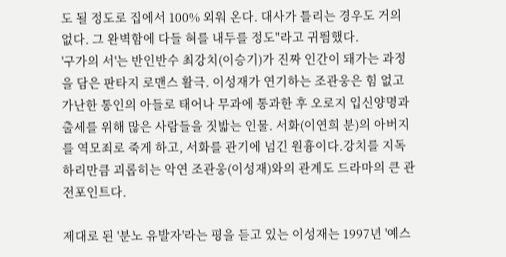도 될 정도로 집에서 100% 외워 온다. 대사가 틀리는 경우도 거의 없다. 그 완벽함에 다들 혀를 내두를 정도"라고 귀띔했다.
'구가의 서'는 반인반수 최강치(이승기)가 진짜 인간이 돼가는 과정을 담은 판타지 로맨스 활극. 이성재가 연기하는 조관웅은 힘 없고 가난한 통인의 아들로 태어나 무과에 통과한 후 오로지 입신양명과 출세를 위해 많은 사람들을 짓밟는 인물. 서화(이연희 분)의 아버지를 역모죄로 죽게 하고, 서화를 관기에 넘긴 원흉이다.강치를 지독하리만큼 괴롭히는 악연 조관웅(이성재)와의 관계도 드라마의 큰 관전포인트다.

제대로 된 '분노 유발자'라는 평을 듣고 있는 이성재는 1997년 '예스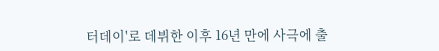터데이'로 데뷔한 이후 16년 만에 사극에 출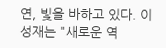연, 빛을 바하고 있다. 이성재는 "새로운 역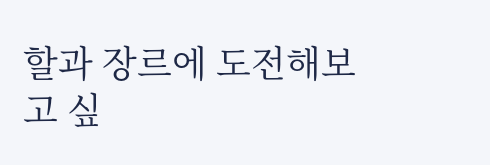할과 장르에 도전해보고 싶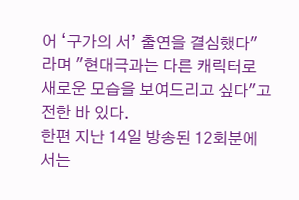어 ‘구가의 서’ 출연을 결심했다"라며 "현대극과는 다른 캐릭터로 새로운 모습을 보여드리고 싶다"고 전한 바 있다.
한편 지난 14일 방송된 12회분에서는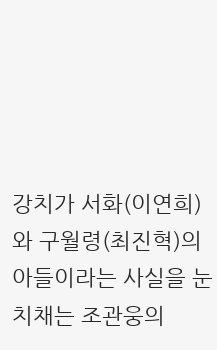강치가 서화(이연희)와 구월령(최진혁)의 아들이라는 사실을 눈치채는 조관웅의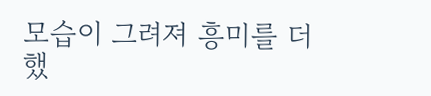모습이 그려져 흥미를 더했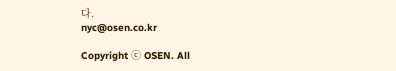다.
nyc@osen.co.kr

Copyright ⓒ OSEN. All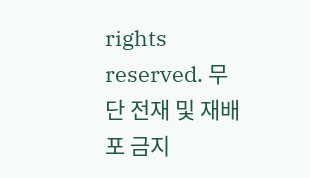rights reserved. 무단 전재 및 재배포 금지